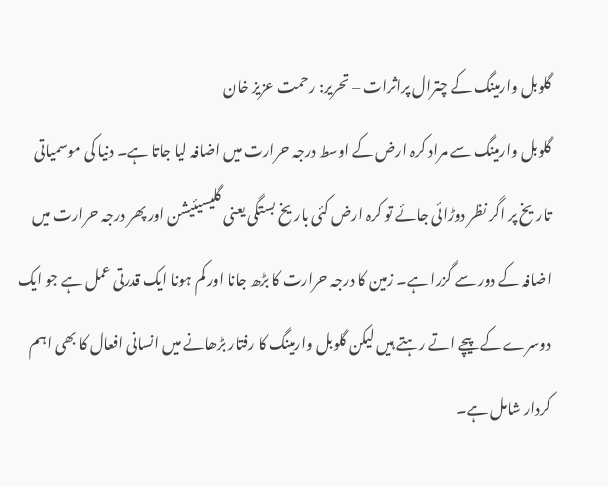گلوبل وارمینگ کے چترال پراثرات – تحریر: رحمت عزیز خان
گلوبل وارمینگ سے مراد کرہ ارض کے اوسط درجہ حرارت میں اضافہ لیا جاتا ہے۔ دنیا کی موسمیاتی تاریخ پر اگر نظر دوڑائی جائے تو کرہ ارض کئی بار یخ بستگی یعنی گلیسیئیشن اور پھر درجہ حرارت میں اضافہ کے دور سے گزرا ہے۔ زمین کا درجہ حرارت کا بڑھ جانا اور کم ہونا ایک قدرتی عمل ہے جو ایک دوسرے کے پیچے اتے رہتے ہیں لیکن گلوبل وارمینگ کا رفتار بڑھانے میں انسانی افعال کا بھی اہم کردار شامل ہے۔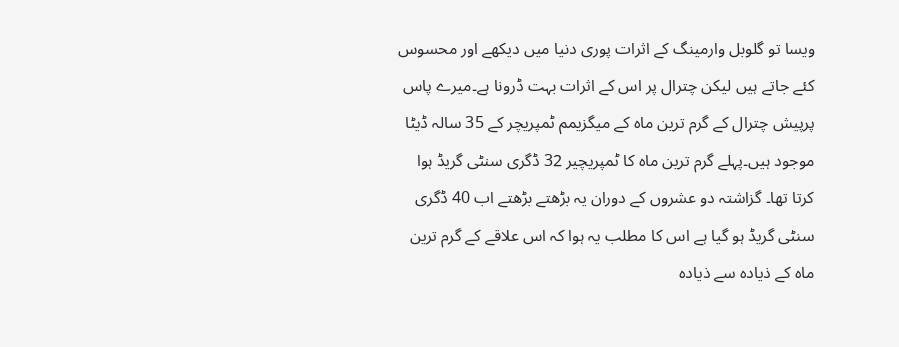ویسا تو گلوبل وارمینگ کے اثرات پوری دنیا میں دیکھے اور محسوس کئے جاتے ہیں لیکن چترال پر اس کے اثرات بہت ڈرونا ہے۔میرے پاس پرپیش چترال کے گرم ترین ماہ کے میگزیمم ٹمپریچر کے 35 سالہ ڈیٹا موجود ہیں۔پہلے گرم ترین ماہ کا ٹمپریچیر 32 ڈگری سنٹی گریڈ ہوا کرتا تھا۔ گزاشتہ دو عشروں کے دوران یہ بڑھتے بڑھتے اب 40 ڈگری سنٹی گریڈ ہو گیا ہے اس کا مطلب یہ ہوا کہ اس علاقے کے گرم ترین ماہ کے ذیادہ سے ذیادہ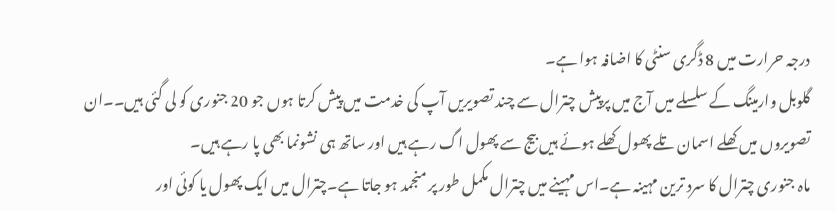درجہ حرارت میں 8 ڈگری سنٹی کا اضافہ ہوا ہے۔
گلوبل وارمینگ کے سلسلے میں آج میں پرپیش چترال سے چند تصویریں آپ کی خدمت میں پیش کرتا ہوں جو 20 جنوری کو لی گئی ہیں۔۔ان تصویروں میں کھلے اسمان تلے پھول کھلے ہوئے ہیں بیج سے پھول اگ رہے ہیں اور ساتھ ہی نشونما بھی پا رہے ہیں۔
ماہ جنوری چترال کا سرد ترین مہینہ ہے۔اس مہینے میں چترال مکمل طور پر منجمد ہو جاتا ہے۔چترال میں ایک پھول یا کوئی اور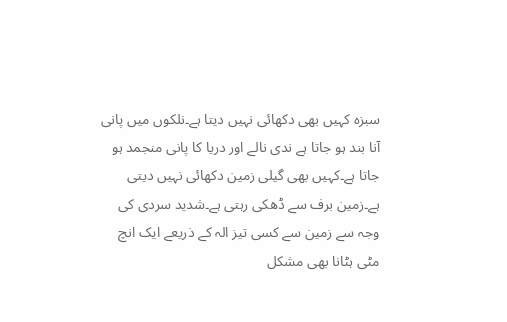سبزہ کہیں بھی دکھائی نہیں دیتا ہے۔نلکوں میں پانی آنا بند ہو جاتا ہے ندی نالے اور دریا کا پانی منجمد ہو جاتا ہے۔کہیں بھی گیلی زمین دکھائی نہیں دیتی ہے۔زمین برف سے ڈھکی رہتی ہے۔شدید سردی کی وجہ سے زمین سے کسی تیز الہ کے ذریعے ایک انچ مٹی ہٹانا بھی مشکل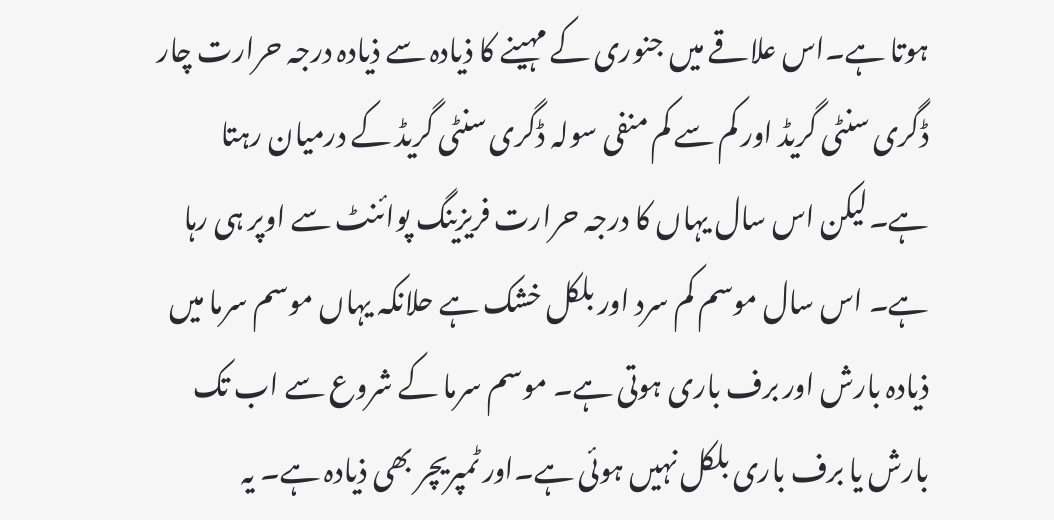ہوتا ہے۔اس علاقے میں جنوری کے مہینے کا ذیادہ سے ذیادہ درجہ حرارت چار ڈگری سنٹی گریڈ اور کم سے کم منفی سولہ ڈگری سنٹی گریڈ کے درمیان رہتا ہے۔لیکن اس سال یہاں کا درجہ حرارت فریزینگ پوائنٹ سے اوپر ہی رہا ہے۔ اس سال موسم کم سرد اور بلکل خشک ہے حلانکہ یہاں موسم سرما میں ذیادہ بارش اور برف باری ہوتی ہے۔ موسم سرما کے شروع سے اب تک بارش یا برف باری بلکل نہیں ہوئی ہے۔اور ٹمپریچر بھی ذیادہ ہے۔ یہ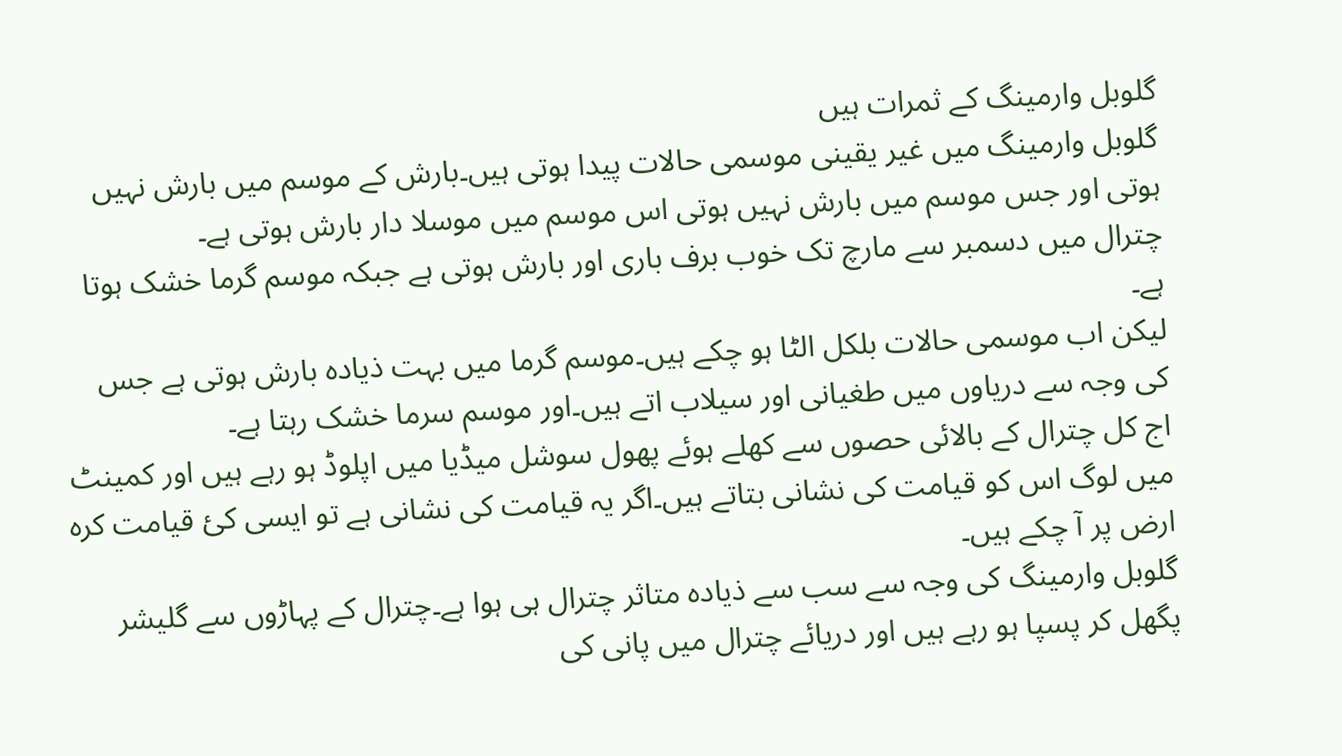گلوبل وارمینگ کے ثمرات ہیں
گلوبل وارمینگ میں غیر یقینی موسمی حالات پیدا ہوتی ہیں۔بارش کے موسم میں بارش نہیں ہوتی اور جس موسم میں بارش نہیں ہوتی اس موسم میں موسلا دار بارش ہوتی ہے۔
چترال میں دسمبر سے مارچ تک خوب برف باری اور بارش ہوتی ہے جبکہ موسم گرما خشک ہوتا ہے۔
لیکن اب موسمی حالات بلکل الٹا ہو چکے ہیں۔موسم گرما میں بہت ذیادہ بارش ہوتی ہے جس کی وجہ سے دریاوں میں طغیانی اور سیلاب اتے ہیں۔اور موسم سرما خشک رہتا ہے۔
اج کل چترال کے بالائی حصوں سے کھلے ہوئے پھول سوشل میڈیا میں اپلوڈ ہو رہے ہیں اور کمینٹ میں لوگ اس کو قیامت کی نشانی بتاتے ہیں۔اگر یہ قیامت کی نشانی ہے تو ایسی کئ قیامت کرہ ارض پر آ چکے ہیں۔
گلوبل وارمینگ کی وجہ سے سب سے ذیادہ متاثر چترال ہی ہوا ہے۔چترال کے پہاڑوں سے گلیشر پگھل کر پسپا ہو رہے ہیں اور دریائے چترال میں پانی کی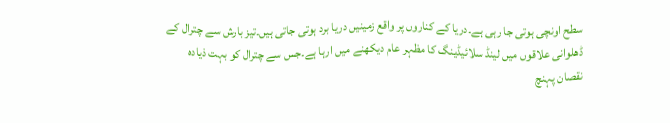سطح اونچی ہوتی جا رہی ہے۔دریا کے کناروں پر واقع زمینیں دریا برد ہوتی جاتی ہیں۔تیز بارش سے چترال کے ڈھلوانی علاقوں میں لینڈ سلائیڈینگ کا مظہر عام دیکھنے میں ارہا ہے۔جس سے چترال کو بہت ذیادہ نقصان پہنچ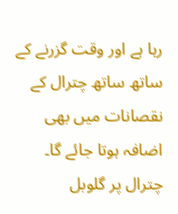رہا ہے اور وقت گزرنے کے ساتھ ساتھ چترال کے نقصانات میں بھی اضافہ ہوتا جائے گا۔
چترال پر گلوبل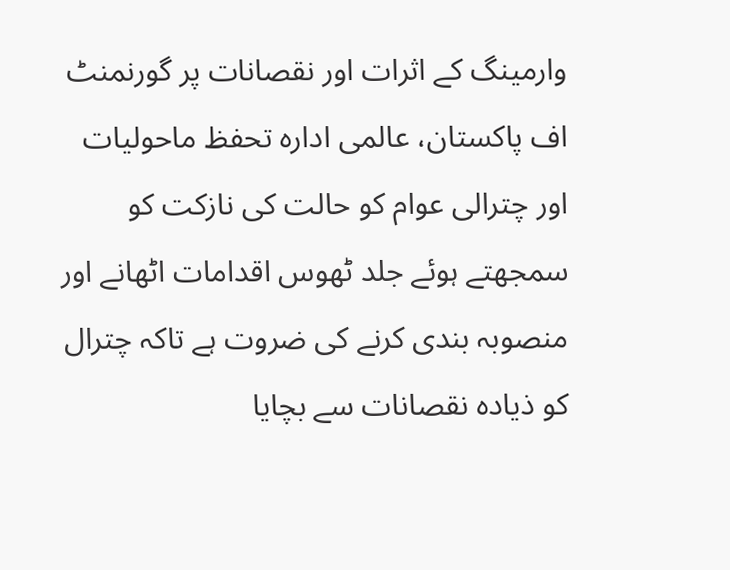وارمینگ کے اثرات اور نقصانات پر گورنمنٹ اف پاکستان، عالمی ادارہ تحفظ ماحولیات اور چترالی عوام کو حالت کی نازکت کو سمجھتے ہوئے جلد ٹھوس اقدامات اٹھانے اور منصوبہ بندی کرنے کی ضروت ہے تاکہ چترال کو ذیادہ نقصانات سے بچایا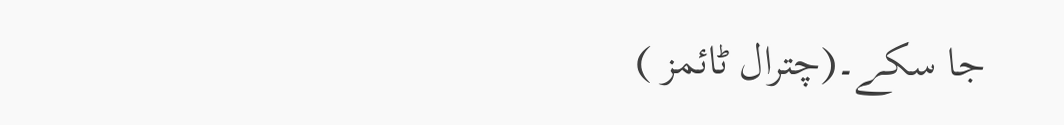جا سکے۔(چترال ٹائمز )